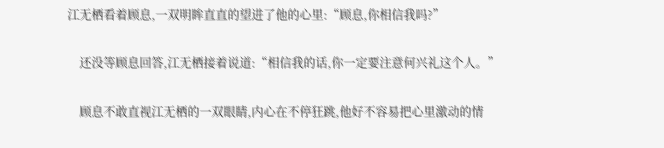江无栖看着顾息,一双明眸直直的望进了他的心里:“顾息,你相信我吗?”

    还没等顾息回答,江无栖接着说道:“相信我的话,你一定要注意何兴礼这个人。”

    顾息不敢直视江无栖的一双眼睛,内心在不停狂跳,他好不容易把心里激动的情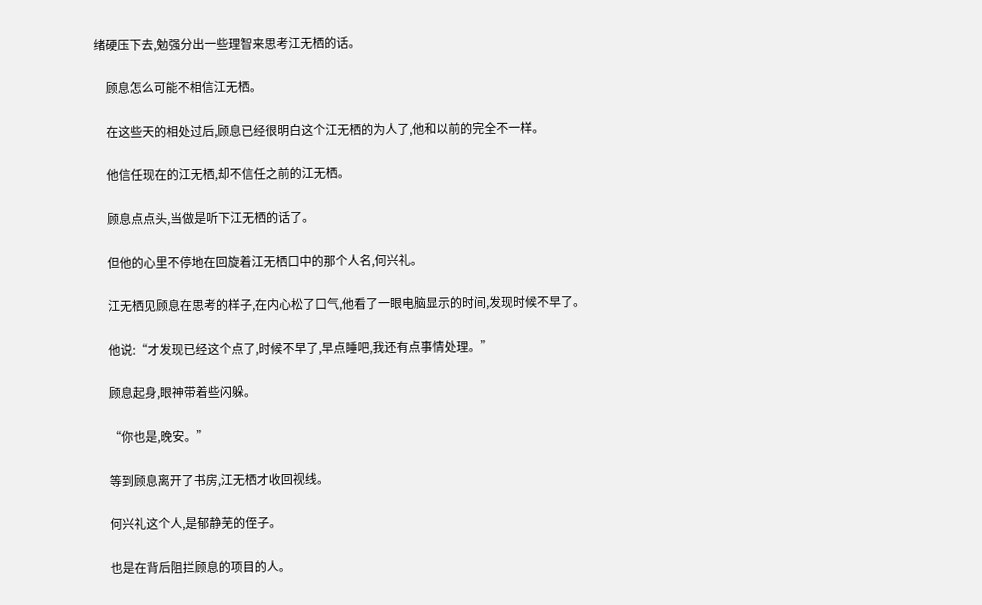绪硬压下去,勉强分出一些理智来思考江无栖的话。

    顾息怎么可能不相信江无栖。

    在这些天的相处过后,顾息已经很明白这个江无栖的为人了,他和以前的完全不一样。

    他信任现在的江无栖,却不信任之前的江无栖。

    顾息点点头,当做是听下江无栖的话了。

    但他的心里不停地在回旋着江无栖口中的那个人名,何兴礼。

    江无栖见顾息在思考的样子,在内心松了口气,他看了一眼电脑显示的时间,发现时候不早了。

    他说:“才发现已经这个点了,时候不早了,早点睡吧,我还有点事情处理。”

    顾息起身,眼神带着些闪躲。

    “你也是,晚安。”

    等到顾息离开了书房,江无栖才收回视线。

    何兴礼这个人,是郁静芜的侄子。

    也是在背后阻拦顾息的项目的人。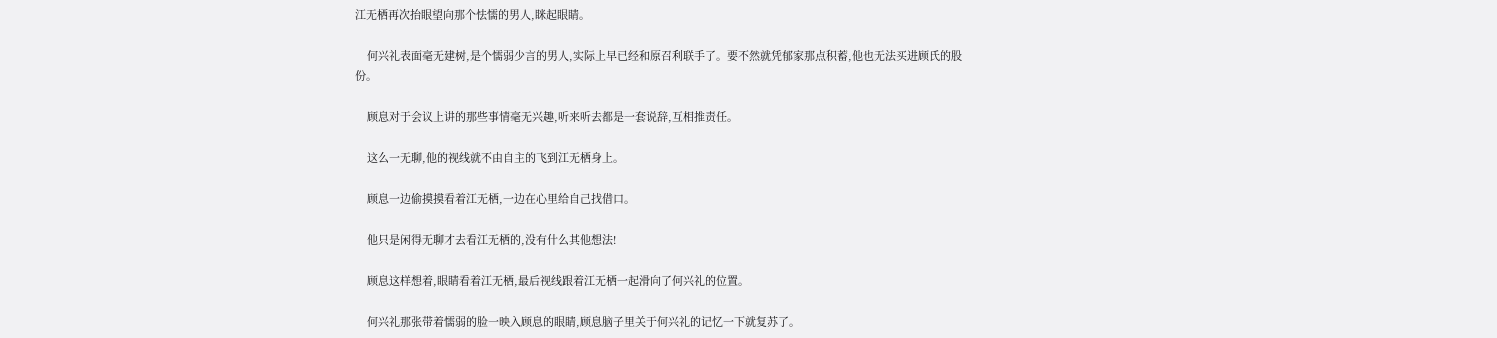江无栖再次抬眼望向那个怯懦的男人,眯起眼睛。

    何兴礼表面毫无建树,是个懦弱少言的男人,实际上早已经和原召利联手了。要不然就凭郁家那点积蓄,他也无法买进顾氏的股份。

    顾息对于会议上讲的那些事情毫无兴趣,听来听去都是一套说辞,互相推责任。

    这么一无聊,他的视线就不由自主的飞到江无栖身上。

    顾息一边偷摸摸看着江无栖,一边在心里给自己找借口。

    他只是闲得无聊才去看江无栖的,没有什么其他想法!

    顾息这样想着,眼睛看着江无栖,最后视线跟着江无栖一起滑向了何兴礼的位置。

    何兴礼那张带着懦弱的脸一映入顾息的眼睛,顾息脑子里关于何兴礼的记忆一下就复苏了。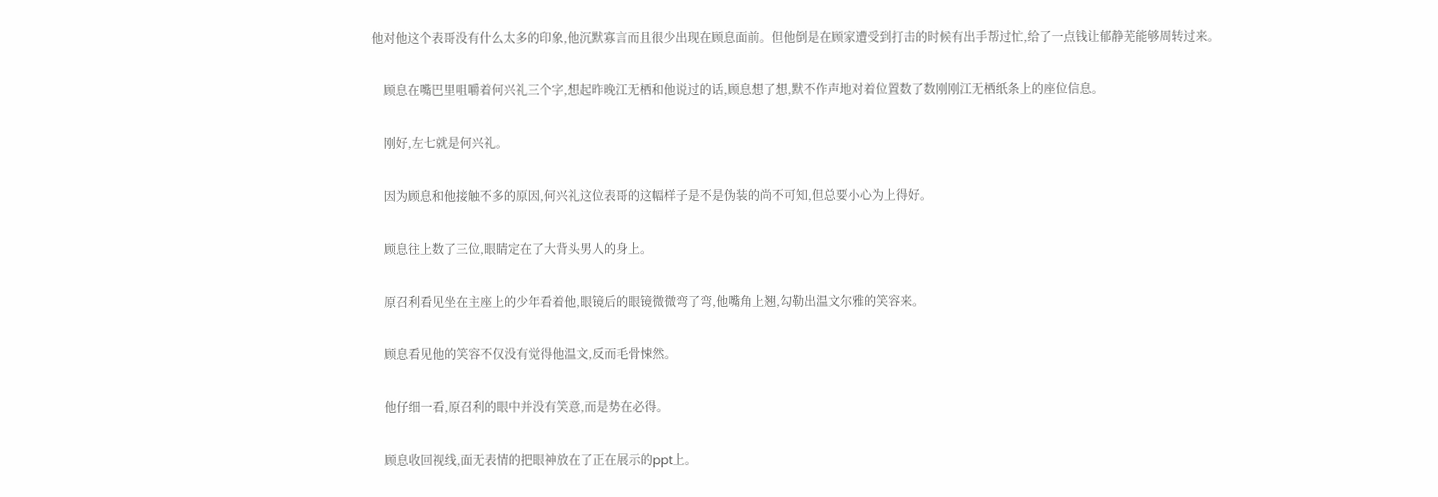他对他这个表哥没有什么太多的印象,他沉默寡言而且很少出现在顾息面前。但他倒是在顾家遭受到打击的时候有出手帮过忙,给了一点钱让郁静芜能够周转过来。

    顾息在嘴巴里咀嚼着何兴礼三个字,想起昨晚江无栖和他说过的话,顾息想了想,默不作声地对着位置数了数刚刚江无栖纸条上的座位信息。

    刚好,左七就是何兴礼。

    因为顾息和他接触不多的原因,何兴礼这位表哥的这幅样子是不是伪装的尚不可知,但总要小心为上得好。

    顾息往上数了三位,眼睛定在了大背头男人的身上。

    原召利看见坐在主座上的少年看着他,眼镜后的眼镜微微弯了弯,他嘴角上翘,勾勒出温文尔雅的笑容来。

    顾息看见他的笑容不仅没有觉得他温文,反而毛骨悚然。

    他仔细一看,原召利的眼中并没有笑意,而是势在必得。

    顾息收回视线,面无表情的把眼神放在了正在展示的ppt上。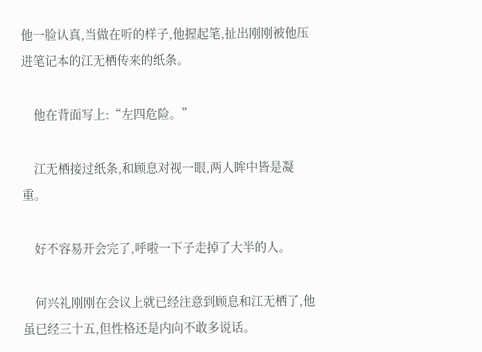他一脸认真,当做在听的样子,他握起笔,扯出刚刚被他压进笔记本的江无栖传来的纸条。

    他在背面写上:“左四危险。”

    江无栖接过纸条,和顾息对视一眼,两人眸中皆是凝重。

    好不容易开会完了,呼啦一下子走掉了大半的人。

    何兴礼刚刚在会议上就已经注意到顾息和江无栖了,他虽已经三十五,但性格还是内向不敢多说话。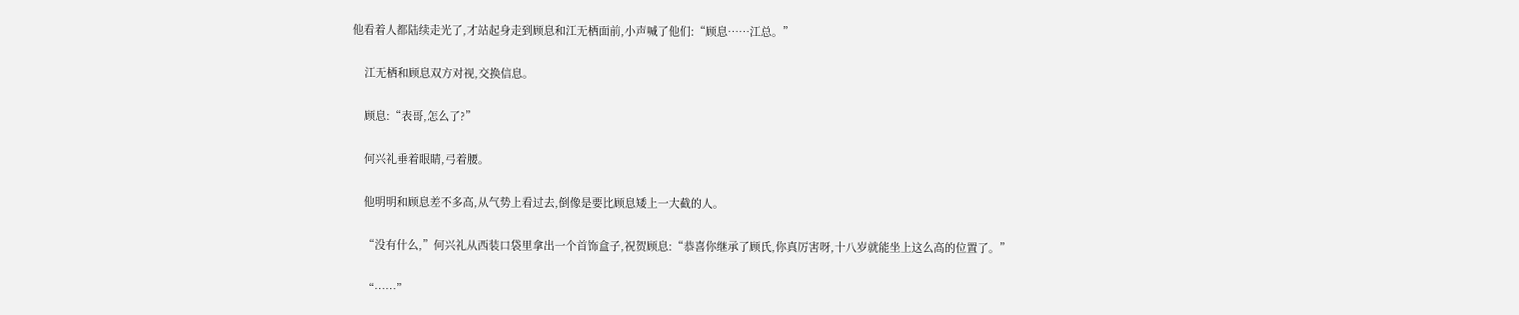他看着人都陆续走光了,才站起身走到顾息和江无栖面前,小声喊了他们:“顾息……江总。”

    江无栖和顾息双方对视,交换信息。

    顾息:“表哥,怎么了?”

    何兴礼垂着眼睛,弓着腰。

    他明明和顾息差不多高,从气势上看过去,倒像是要比顾息矮上一大截的人。

    “没有什么,”何兴礼从西装口袋里拿出一个首饰盒子,祝贺顾息:“恭喜你继承了顾氏,你真厉害呀,十八岁就能坐上这么高的位置了。”

    “……”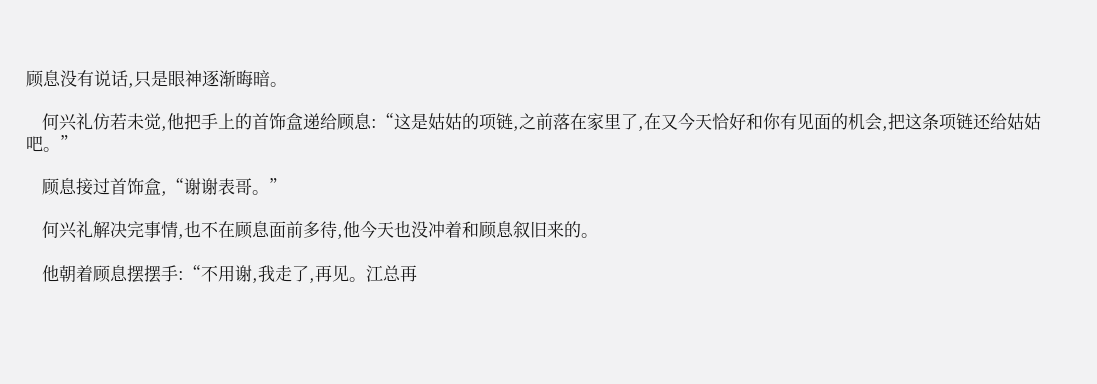顾息没有说话,只是眼神逐渐晦暗。

    何兴礼仿若未觉,他把手上的首饰盒递给顾息:“这是姑姑的项链,之前落在家里了,在又今天恰好和你有见面的机会,把这条项链还给姑姑吧。”

    顾息接过首饰盒,“谢谢表哥。”

    何兴礼解决完事情,也不在顾息面前多待,他今天也没冲着和顾息叙旧来的。

    他朝着顾息摆摆手:“不用谢,我走了,再见。江总再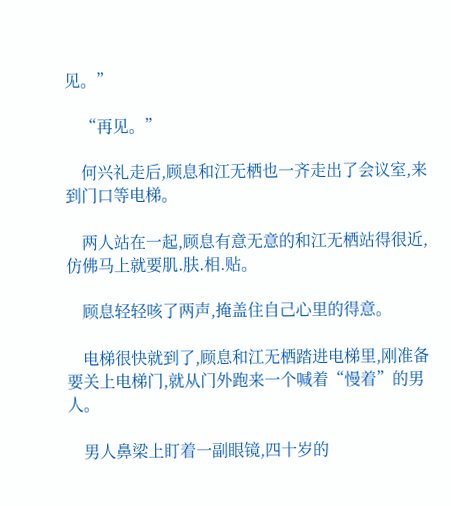见。”

    “再见。”

    何兴礼走后,顾息和江无栖也一齐走出了会议室,来到门口等电梯。

    两人站在一起,顾息有意无意的和江无栖站得很近,仿佛马上就要肌.肤.相.贴。

    顾息轻轻咳了两声,掩盖住自己心里的得意。

    电梯很快就到了,顾息和江无栖踏进电梯里,刚准备要关上电梯门,就从门外跑来一个喊着“慢着”的男人。

    男人鼻梁上盯着一副眼镜,四十岁的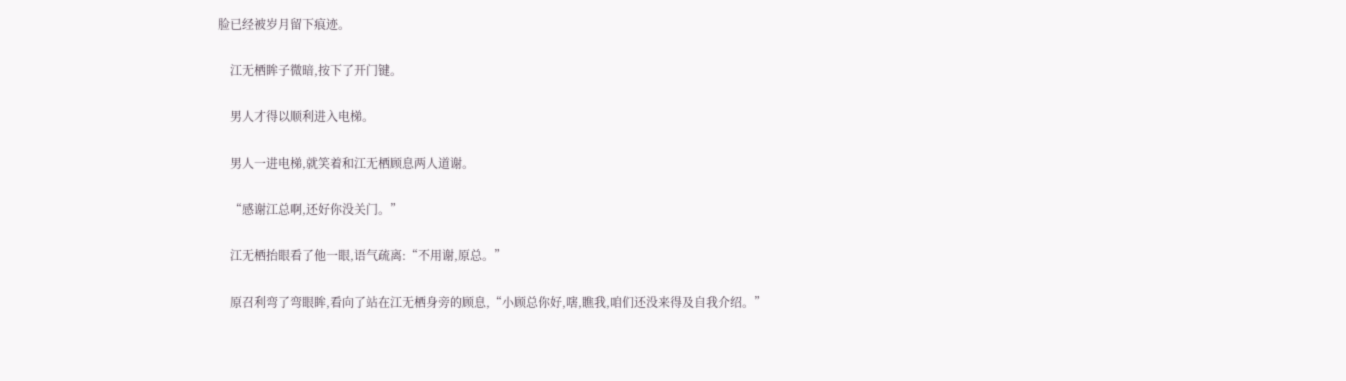脸已经被岁月留下痕迹。

    江无栖眸子微暗,按下了开门键。

    男人才得以顺利进入电梯。

    男人一进电梯,就笑着和江无栖顾息两人道谢。

    “感谢江总啊,还好你没关门。”

    江无栖抬眼看了他一眼,语气疏离:“不用谢,原总。”

    原召利弯了弯眼眸,看向了站在江无栖身旁的顾息,“小顾总你好,嗐,瞧我,咱们还没来得及自我介绍。”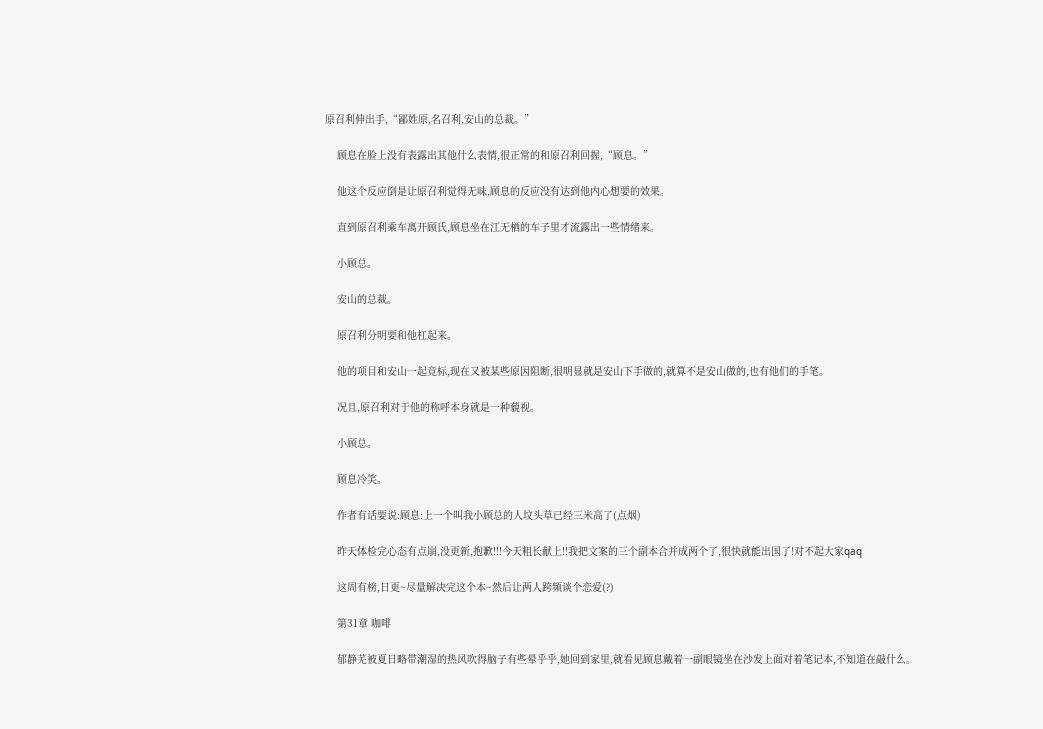原召利伸出手,“鄙姓原,名召利,安山的总裁。”

    顾息在脸上没有表露出其他什么表情,很正常的和原召利回握,“顾息。”

    他这个反应倒是让原召利觉得无味,顾息的反应没有达到他内心想要的效果。

    直到原召利乘车离开顾氏,顾息坐在江无栖的车子里才流露出一些情绪来。

    小顾总。

    安山的总裁。

    原召利分明要和他杠起来。

    他的项目和安山一起竞标,现在又被某些原因阻断,很明显就是安山下手做的,就算不是安山做的,也有他们的手笔。

    况且,原召利对于他的称呼本身就是一种藐视。

    小顾总。

    顾息冷笑。

    作者有话要说:顾息:上一个叫我小顾总的人坟头草已经三米高了(点烟)

    昨天体检完心态有点崩,没更新,抱歉!!!今天粗长献上!!我把文案的三个副本合并成两个了,很快就能出国了!对不起大家qaq

    这周有榜,日更~尽量解决完这个本~然后让两人跨频谈个恋爱(?)

    第31章 咖啡

    郁静芜被夏日略带潮湿的热风吹得脑子有些晕乎乎,她回到家里,就看见顾息戴着一副眼镜坐在沙发上面对着笔记本,不知道在敲什么。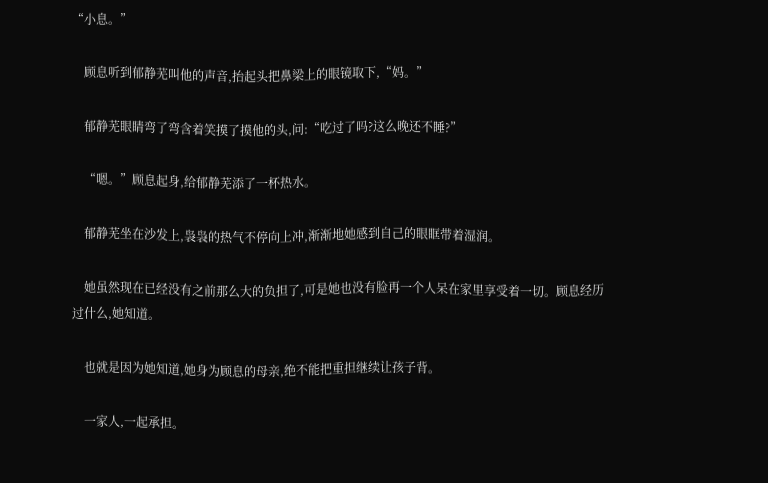“小息。”

    顾息听到郁静芜叫他的声音,抬起头把鼻梁上的眼镜取下,“妈。”

    郁静芜眼睛弯了弯含着笑摸了摸他的头,问:“吃过了吗?这么晚还不睡?”

    “嗯。”顾息起身,给郁静芜添了一杯热水。

    郁静芜坐在沙发上,袅袅的热气不停向上冲,渐渐地她感到自己的眼眶带着湿润。

    她虽然现在已经没有之前那么大的负担了,可是她也没有脸再一个人呆在家里享受着一切。顾息经历过什么,她知道。

    也就是因为她知道,她身为顾息的母亲,绝不能把重担继续让孩子背。

    一家人,一起承担。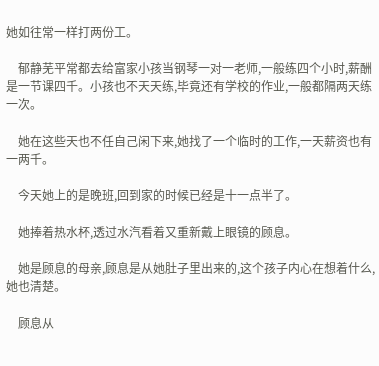她如往常一样打两份工。

    郁静芜平常都去给富家小孩当钢琴一对一老师,一般练四个小时,薪酬是一节课四千。小孩也不天天练,毕竟还有学校的作业,一般都隔两天练一次。

    她在这些天也不任自己闲下来,她找了一个临时的工作,一天薪资也有一两千。

    今天她上的是晚班,回到家的时候已经是十一点半了。

    她捧着热水杯,透过水汽看着又重新戴上眼镜的顾息。

    她是顾息的母亲,顾息是从她肚子里出来的,这个孩子内心在想着什么,她也清楚。

    顾息从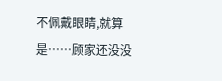不佩戴眼睛,就算是……顾家还没没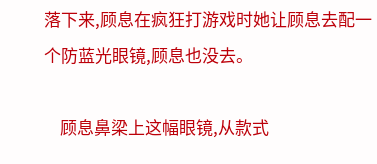落下来,顾息在疯狂打游戏时她让顾息去配一个防蓝光眼镜,顾息也没去。

    顾息鼻梁上这幅眼镜,从款式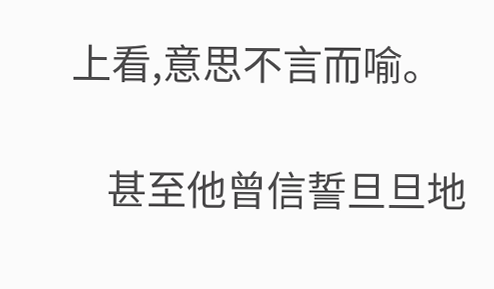上看,意思不言而喻。

    甚至他曾信誓旦旦地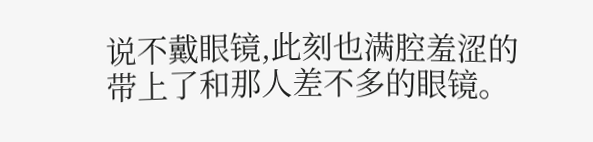说不戴眼镜,此刻也满腔羞涩的带上了和那人差不多的眼镜。